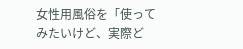女性用風俗を「使ってみたいけど、実際ど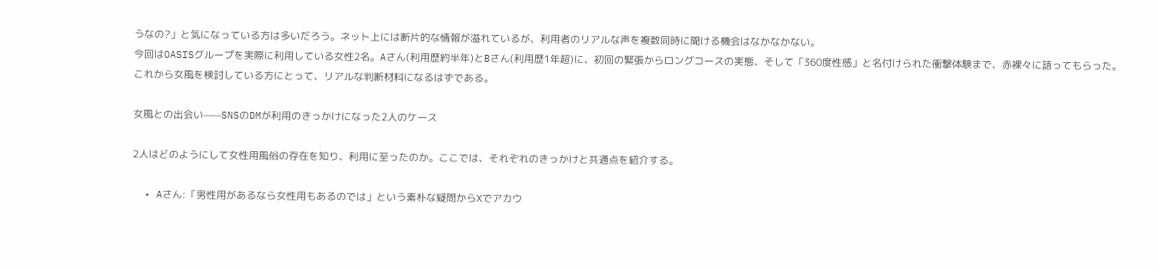うなの?」と気になっている方は多いだろう。ネット上には断片的な情報が溢れているが、利用者のリアルな声を複数同時に聞ける機会はなかなかない。
今回はOASISグループを実際に利用している女性2名。Aさん(利用歴約半年)とBさん(利用歴1年超)に、初回の緊張からロングコースの実態、そして「360度性感」と名付けられた衝撃体験まで、赤裸々に語ってもらった。
これから女風を検討している方にとって、リアルな判断材料になるはずである。

女風との出会い——SNSのDMが利用のきっかけになった2人のケース

2人はどのようにして女性用風俗の存在を知り、利用に至ったのか。ここでは、それぞれのきっかけと共通点を紹介する。

  • Aさん:「男性用があるなら女性用もあるのでは」という素朴な疑問からXでアカウ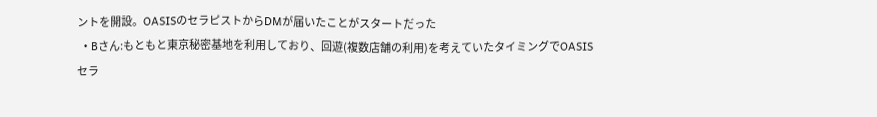ントを開設。OASISのセラピストからDMが届いたことがスタートだった
  • Bさん:もともと東京秘密基地を利用しており、回遊(複数店舗の利用)を考えていたタイミングでOASISセラ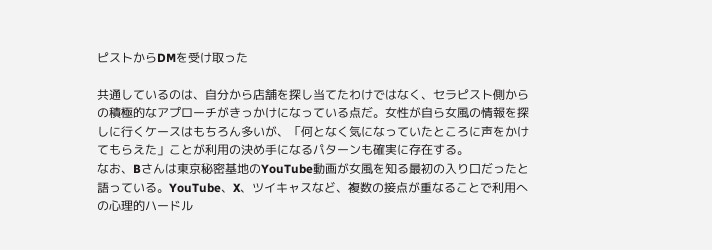ピストからDMを受け取った

共通しているのは、自分から店舗を探し当てたわけではなく、セラピスト側からの積極的なアプローチがきっかけになっている点だ。女性が自ら女風の情報を探しに行くケースはもちろん多いが、「何となく気になっていたところに声をかけてもらえた」ことが利用の決め手になるパターンも確実に存在する。
なお、Bさんは東京秘密基地のYouTube動画が女風を知る最初の入り口だったと語っている。YouTube、X、ツイキャスなど、複数の接点が重なることで利用への心理的ハードル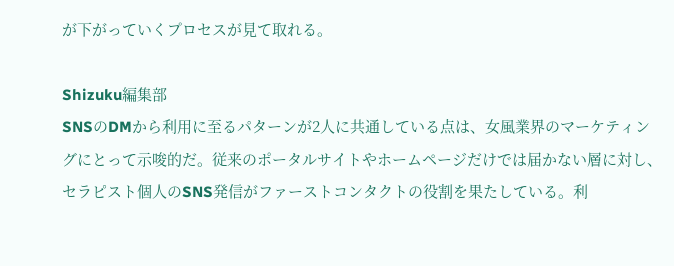が下がっていくプロセスが見て取れる。

Shizuku編集部
SNSのDMから利用に至るパターンが2人に共通している点は、女風業界のマーケティングにとって示唆的だ。従来のポータルサイトやホームページだけでは届かない層に対し、セラピスト個人のSNS発信がファーストコンタクトの役割を果たしている。利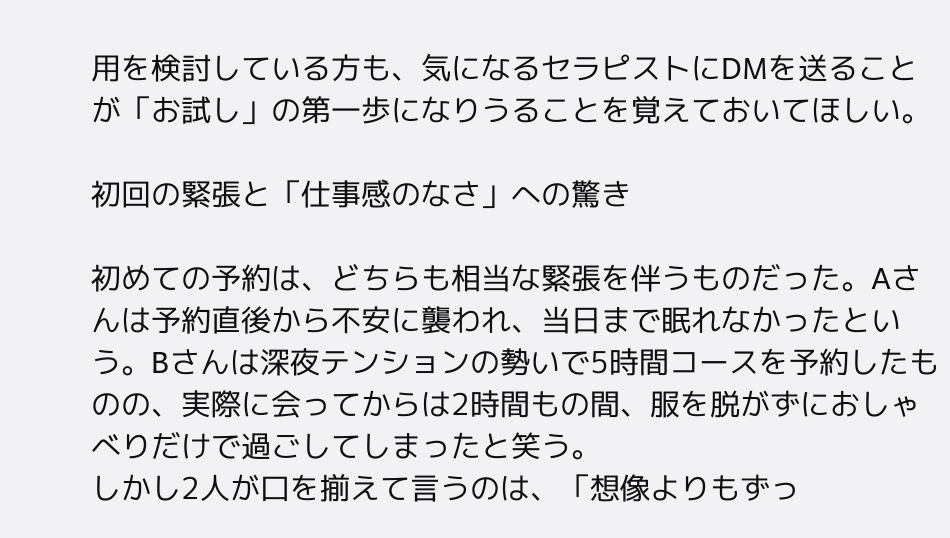用を検討している方も、気になるセラピストにDMを送ることが「お試し」の第一歩になりうることを覚えておいてほしい。

初回の緊張と「仕事感のなさ」への驚き

初めての予約は、どちらも相当な緊張を伴うものだった。Aさんは予約直後から不安に襲われ、当日まで眠れなかったという。Bさんは深夜テンションの勢いで5時間コースを予約したものの、実際に会ってからは2時間もの間、服を脱がずにおしゃべりだけで過ごしてしまったと笑う。
しかし2人が口を揃えて言うのは、「想像よりもずっ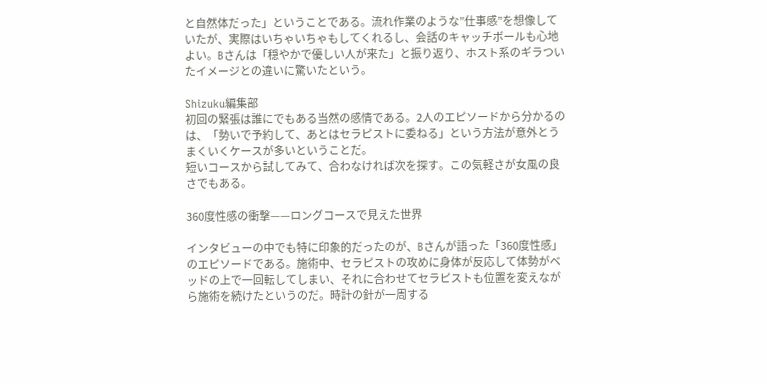と自然体だった」ということである。流れ作業のような”仕事感”を想像していたが、実際はいちゃいちゃもしてくれるし、会話のキャッチボールも心地よい。Bさんは「穏やかで優しい人が来た」と振り返り、ホスト系のギラついたイメージとの違いに驚いたという。

Shizuku編集部
初回の緊張は誰にでもある当然の感情である。2人のエピソードから分かるのは、「勢いで予約して、あとはセラピストに委ねる」という方法が意外とうまくいくケースが多いということだ。
短いコースから試してみて、合わなければ次を探す。この気軽さが女風の良さでもある。

360度性感の衝撃——ロングコースで見えた世界

インタビューの中でも特に印象的だったのが、Bさんが語った「360度性感」のエピソードである。施術中、セラピストの攻めに身体が反応して体勢がベッドの上で一回転してしまい、それに合わせてセラピストも位置を変えながら施術を続けたというのだ。時計の針が一周する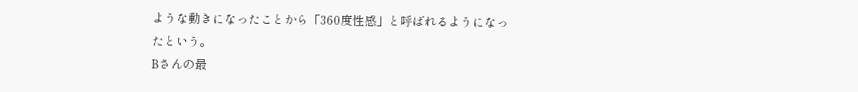ような動きになったことから「360度性感」と呼ばれるようになったという。
Bさんの最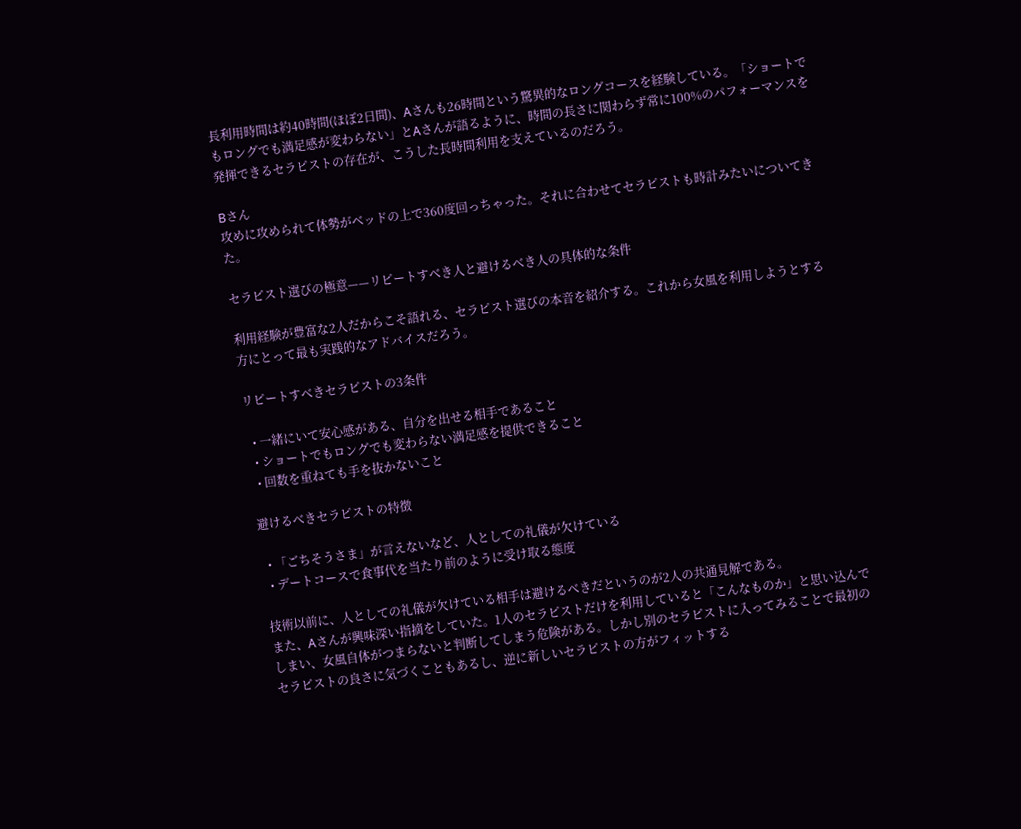長利用時間は約40時間(ほぼ2日間)、Aさんも26時間という驚異的なロングコースを経験している。「ショートでもロングでも満足感が変わらない」とAさんが語るように、時間の長さに関わらず常に100%のパフォーマンスを発揮できるセラピストの存在が、こうした長時間利用を支えているのだろう。

Bさん
攻めに攻められて体勢がベッドの上で360度回っちゃった。それに合わせてセラピストも時計みたいについてきた。

セラピスト選びの極意——リピートすべき人と避けるべき人の具体的な条件

利用経験が豊富な2人だからこそ語れる、セラピスト選びの本音を紹介する。これから女風を利用しようとする方にとって最も実践的なアドバイスだろう。

リピートすべきセラピストの3条件

  • 一緒にいて安心感がある、自分を出せる相手であること
  • ショートでもロングでも変わらない満足感を提供できること
  • 回数を重ねても手を抜かないこと

避けるべきセラピストの特徴

  • 「ごちそうさま」が言えないなど、人としての礼儀が欠けている
  • デートコースで食事代を当たり前のように受け取る態度

技術以前に、人としての礼儀が欠けている相手は避けるべきだというのが2人の共通見解である。
また、Aさんが興味深い指摘をしていた。1人のセラピストだけを利用していると「こんなものか」と思い込んでしまい、女風自体がつまらないと判断してしまう危険がある。しかし別のセラピストに入ってみることで最初のセラピストの良さに気づくこともあるし、逆に新しいセラピストの方がフィットする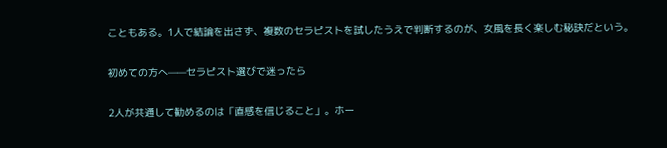こともある。1人で結論を出さず、複数のセラピストを試したうえで判断するのが、女風を長く楽しむ秘訣だという。

初めての方へ——セラピスト選びで迷ったら

2人が共通して勧めるのは「直感を信じること」。ホー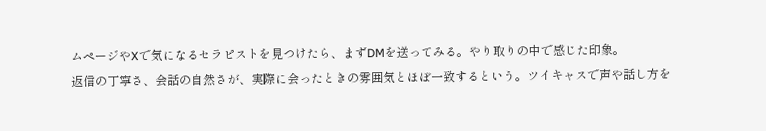ムページやXで気になるセラピストを見つけたら、まずDMを送ってみる。やり取りの中で感じた印象。
返信の丁寧さ、会話の自然さが、実際に会ったときの雰囲気とほぼ一致するという。ツイキャスで声や話し方を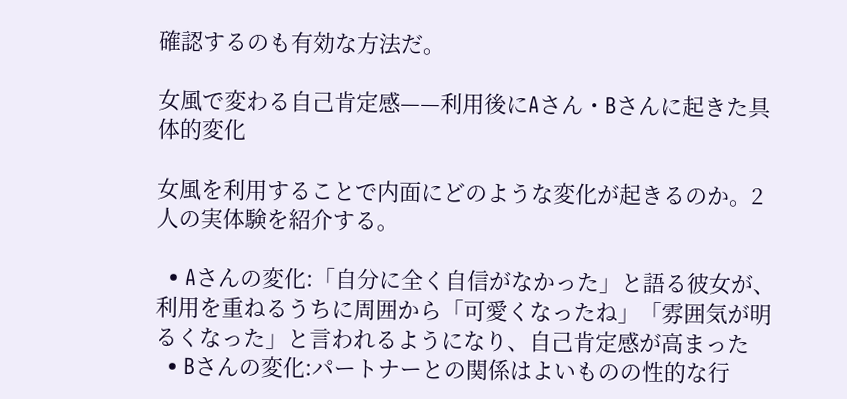確認するのも有効な方法だ。

女風で変わる自己肯定感——利用後にAさん・Bさんに起きた具体的変化

女風を利用することで内面にどのような変化が起きるのか。2人の実体験を紹介する。

  • Aさんの変化:「自分に全く自信がなかった」と語る彼女が、利用を重ねるうちに周囲から「可愛くなったね」「雰囲気が明るくなった」と言われるようになり、自己肯定感が高まった
  • Bさんの変化:パートナーとの関係はよいものの性的な行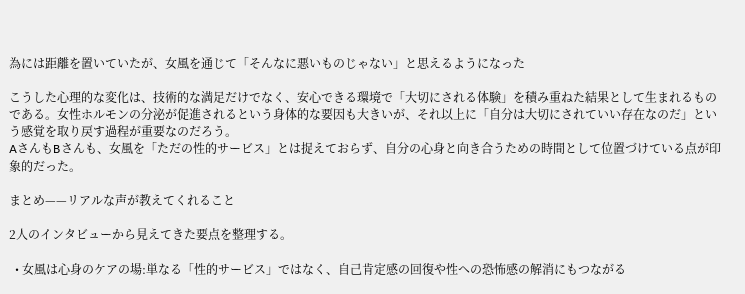為には距離を置いていたが、女風を通じて「そんなに悪いものじゃない」と思えるようになった

こうした心理的な変化は、技術的な満足だけでなく、安心できる環境で「大切にされる体験」を積み重ねた結果として生まれるものである。女性ホルモンの分泌が促進されるという身体的な要因も大きいが、それ以上に「自分は大切にされていい存在なのだ」という感覚を取り戻す過程が重要なのだろう。
AさんもBさんも、女風を「ただの性的サービス」とは捉えておらず、自分の心身と向き合うための時間として位置づけている点が印象的だった。

まとめ——リアルな声が教えてくれること

2人のインタビューから見えてきた要点を整理する。

  • 女風は心身のケアの場:単なる「性的サービス」ではなく、自己肯定感の回復や性への恐怖感の解消にもつながる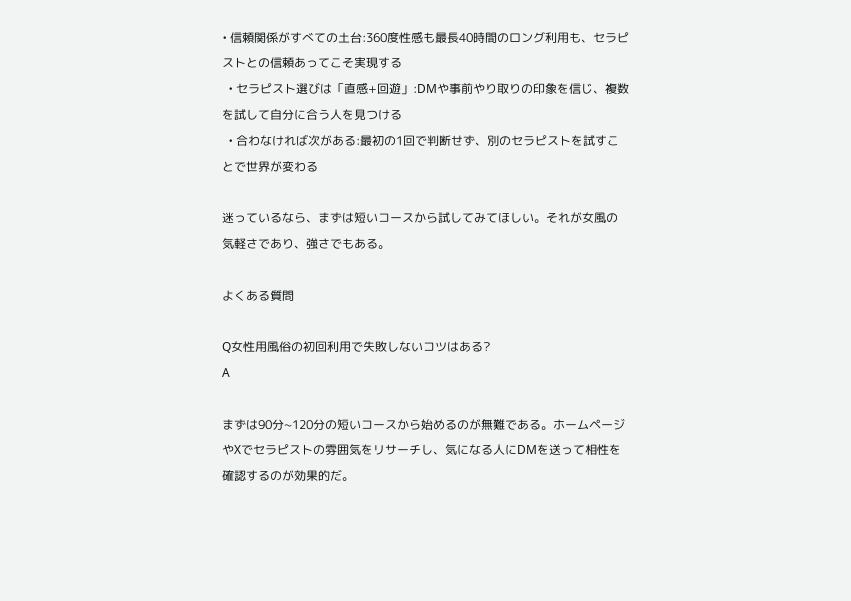• 信頼関係がすべての土台:360度性感も最長40時間のロング利用も、セラピストとの信頼あってこそ実現する
  • セラピスト選びは「直感+回遊」:DMや事前やり取りの印象を信じ、複数を試して自分に合う人を見つける
  • 合わなければ次がある:最初の1回で判断せず、別のセラピストを試すことで世界が変わる

迷っているなら、まずは短いコースから試してみてほしい。それが女風の気軽さであり、強さでもある。

よくある質問

Q女性用風俗の初回利用で失敗しないコツはある?
A

まずは90分~120分の短いコースから始めるのが無難である。ホームページやXでセラピストの雰囲気をリサーチし、気になる人にDMを送って相性を確認するのが効果的だ。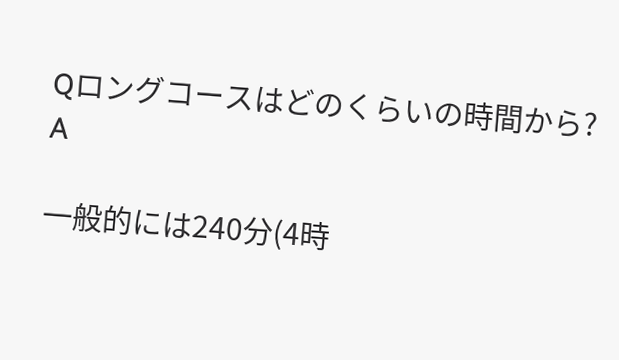Qロングコースはどのくらいの時間から?
A

一般的には240分(4時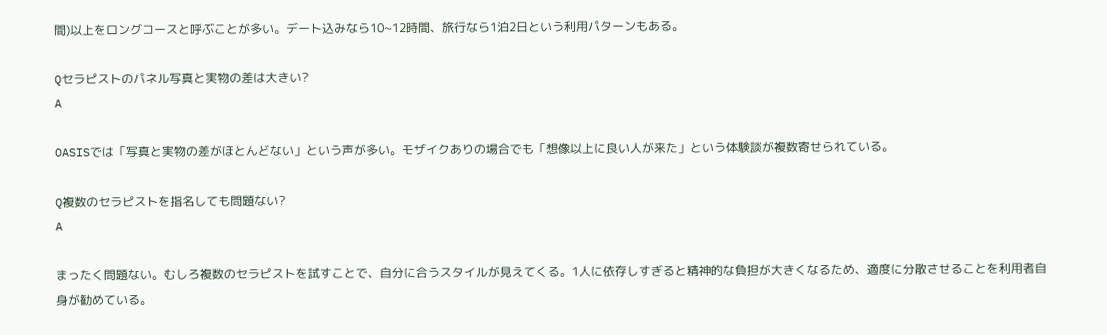間)以上をロングコースと呼ぶことが多い。デート込みなら10~12時間、旅行なら1泊2日という利用パターンもある。

Qセラピストのパネル写真と実物の差は大きい?
A

OASISでは「写真と実物の差がほとんどない」という声が多い。モザイクありの場合でも「想像以上に良い人が来た」という体験談が複数寄せられている。

Q複数のセラピストを指名しても問題ない?
A

まったく問題ない。むしろ複数のセラピストを試すことで、自分に合うスタイルが見えてくる。1人に依存しすぎると精神的な負担が大きくなるため、適度に分散させることを利用者自身が勧めている。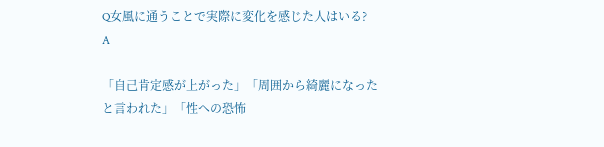Q女風に通うことで実際に変化を感じた人はいる?
A

「自己肯定感が上がった」「周囲から綺麗になったと言われた」「性への恐怖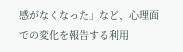感がなくなった」など、心理面での変化を報告する利用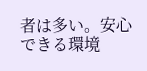者は多い。安心できる環境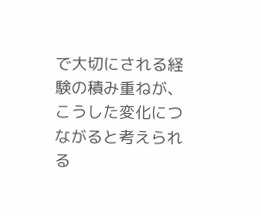で大切にされる経験の積み重ねが、こうした変化につながると考えられる